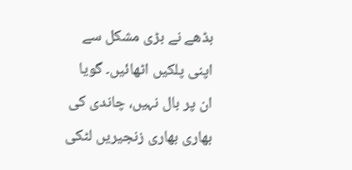بڈھے نے بڑی مشکل سے اپنی پلکیں اٹھائیں۔ گویا ان پر بال نہیں، چاندی کی بھاری بھاری زنجیریں لٹکی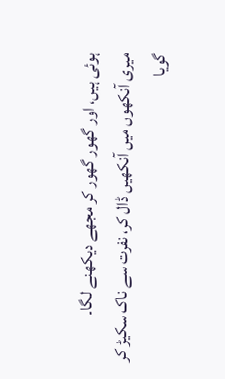ہوئی ہیں، اور گھور گھور کر مجھے دیکھنے لگا۔
میری آنکھوں میں آنکھیں ڈال کر، نفرت سے ناک سکیڑ کر گویا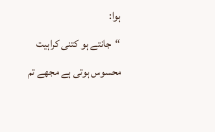ہوا:
“جانتے ہو کتنی کراہیت محسوس ہوتی ہے مجھے تم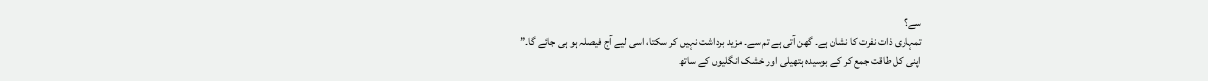سے؟
تمہاری ذات نفرت کا نشان ہے۔ گھن آتی ہے تم سے۔ مزید برداشت نہیں کر سکتا، اسی لیے آج فیصلہ ہو ہی جائے گا۔”
اپنی کل طاقت جمع کر کے بوسیدہ ہتھیلی اور خشک انگلیوں کے ساتھ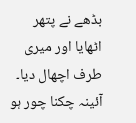بڈھے نے پتھر اٹھایا اور میری طرف اچھال دیا۔
آئینہ چکنا چور ہو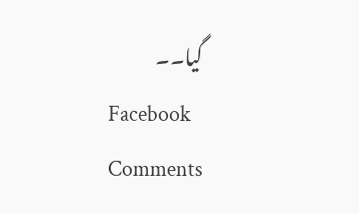گیا۔۔
Facebook Comments